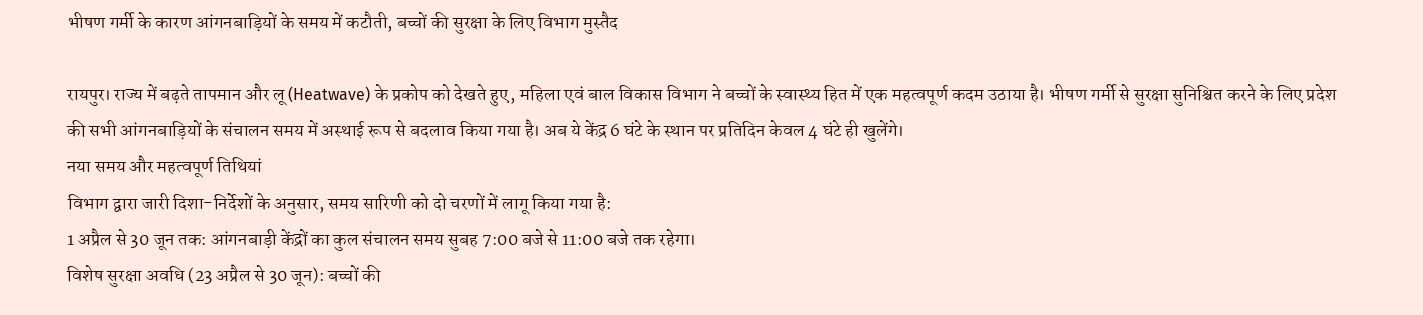भीषण गर्मी के कारण आंगनबाड़ियों के समय में कटौती, बच्चों की सुरक्षा के लिए विभाग मुस्तैद

रायपुर। राज्य में बढ़ते तापमान और लू (Heatwave) के प्रकोप को देखते हुए, महिला एवं बाल विकास विभाग ने बच्चों के स्वास्थ्य हित में एक महत्वपूर्ण कदम उठाया है। भीषण गर्मी से सुरक्षा सुनिश्चित करने के लिए प्रदेश की सभी आंगनबाड़ियों के संचालन समय में अस्थाई रूप से बदलाव किया गया है। अब ये केंद्र 6 घंटे के स्थान पर प्रतिदिन केवल 4 घंटे ही खुलेंगे।
नया समय और महत्वपूर्ण तिथियां
विभाग द्वारा जारी दिशा-निर्देशों के अनुसार, समय सारिणी को दो चरणों में लागू किया गया है:
1 अप्रैल से 30 जून तक: आंगनबाड़ी केंद्रों का कुल संचालन समय सुबह 7:00 बजे से 11:00 बजे तक रहेगा।
विशेष सुरक्षा अवधि (23 अप्रैल से 30 जून): बच्चों की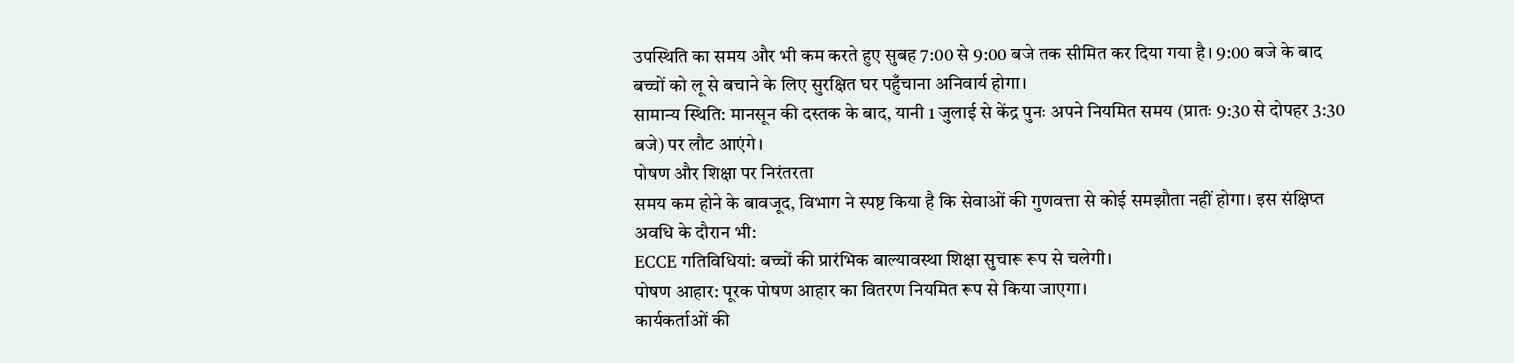उपस्थिति का समय और भी कम करते हुए सुबह 7:00 से 9:00 बजे तक सीमित कर दिया गया है। 9:00 बजे के बाद बच्चों को लू से बचाने के लिए सुरक्षित घर पहुँचाना अनिवार्य होगा।
सामान्य स्थिति: मानसून की दस्तक के बाद, यानी 1 जुलाई से केंद्र पुनः अपने नियमित समय (प्रातः 9:30 से दोपहर 3:30 बजे) पर लौट आएंगे।
पोषण और शिक्षा पर निरंतरता
समय कम होने के बावजूद, विभाग ने स्पष्ट किया है कि सेवाओं की गुणवत्ता से कोई समझौता नहीं होगा। इस संक्षिप्त अवधि के दौरान भी:
ECCE गतिविधियां: बच्चों की प्रारंभिक बाल्यावस्था शिक्षा सुचारू रूप से चलेगी।
पोषण आहार: पूरक पोषण आहार का वितरण नियमित रूप से किया जाएगा।
कार्यकर्ताओं की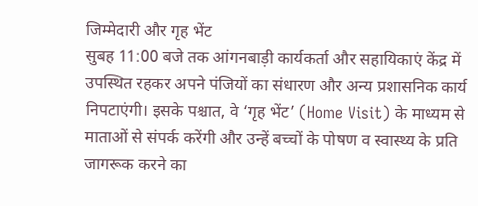जिम्मेदारी और गृह भेंट
सुबह 11:00 बजे तक आंगनबाड़ी कार्यकर्ता और सहायिकाएं केंद्र में उपस्थित रहकर अपने पंजियों का संधारण और अन्य प्रशासनिक कार्य निपटाएंगी। इसके पश्चात, वे ‘गृह भेंट’ (Home Visit) के माध्यम से माताओं से संपर्क करेंगी और उन्हें बच्चों के पोषण व स्वास्थ्य के प्रति जागरूक करने का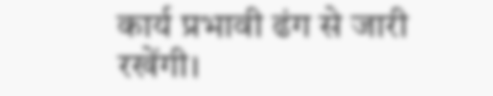कार्य प्रभावी ढंग से जारी रखेंगी।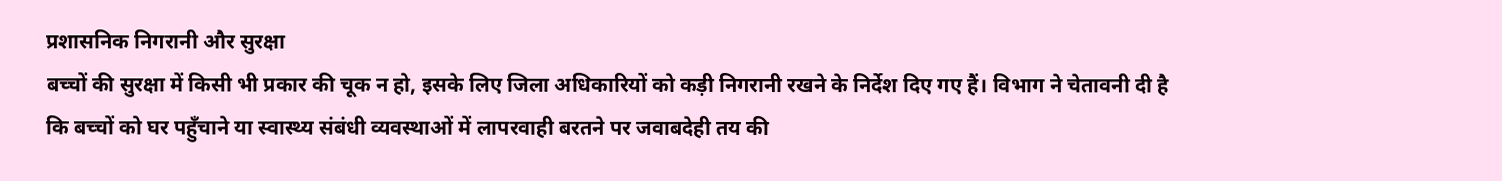प्रशासनिक निगरानी और सुरक्षा
बच्चों की सुरक्षा में किसी भी प्रकार की चूक न हो, इसके लिए जिला अधिकारियों को कड़ी निगरानी रखने के निर्देश दिए गए हैं। विभाग ने चेतावनी दी है कि बच्चों को घर पहुँचाने या स्वास्थ्य संबंधी व्यवस्थाओं में लापरवाही बरतने पर जवाबदेही तय की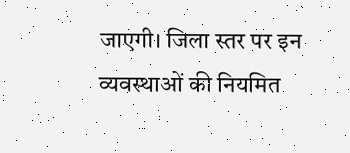जाएगी। जिला स्तर पर इन व्यवस्थाओं की नियमित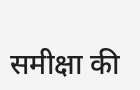समीक्षा की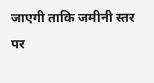जाएगी ताकि जमीनी स्तर पर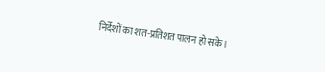निर्देशों का शत-प्रतिशत पालन हो सके।